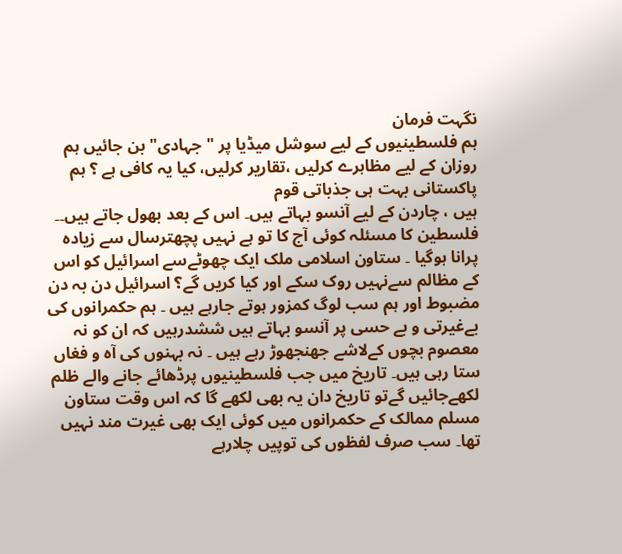نگہت فرمان
ہم فلسطینیوں کے لیے سوشل میڈیا پر "جہادی" بن جائیں ہم روزان کے لیے مظاہرے کرلیں ،تقاریر کرلیں، کیا یہ کافی ہے ؟ ہم پاکستانی بہت ہی جذباتی قوم
ہیں ، چاردن کے لیے آنسو بہاتے ہیں۔ اس کے بعد بھول جاتے ہیں۔۔
فلسطین کا مسئلہ کوئی آج کا تو ہے نہیں پچھترسال سے زیادہ پرانا ہوگیا ۔ ستاون اسلامی ملک ایک چھوٹےسے اسرائیل کو اس کے مظالم سےنہیں روک سکے اور کیا کریں گے؟ اسرائیل دن بہ دن مضبوط اور ہم سب لوگ کمزور ہوتے جارہے ہیں ۔ ہم حکمرانوں کی بےغیرتی و بے حسی پر آنسو بہاتے ہیں ششدرہیں کہ ان کو نہ معصوم بچوں کےلاشے جھنجھوڑ رہے ہیں ۔ نہ بہنوں کی آہ و فغاں ستا رہی ہیں۔ تاریخ میں جب فلسطینیوں پرڈھائے جانے والے ظلم لکھےجائیں گےتو تاریخ دان یہ بھی لکھے گا کہ اس وقت ستاون مسلم ممالک کے حکمرانوں میں کوئی ایک بھی غیرت مند نہیں تھا۔ سب صرف لفظوں کی توپیں چلارہے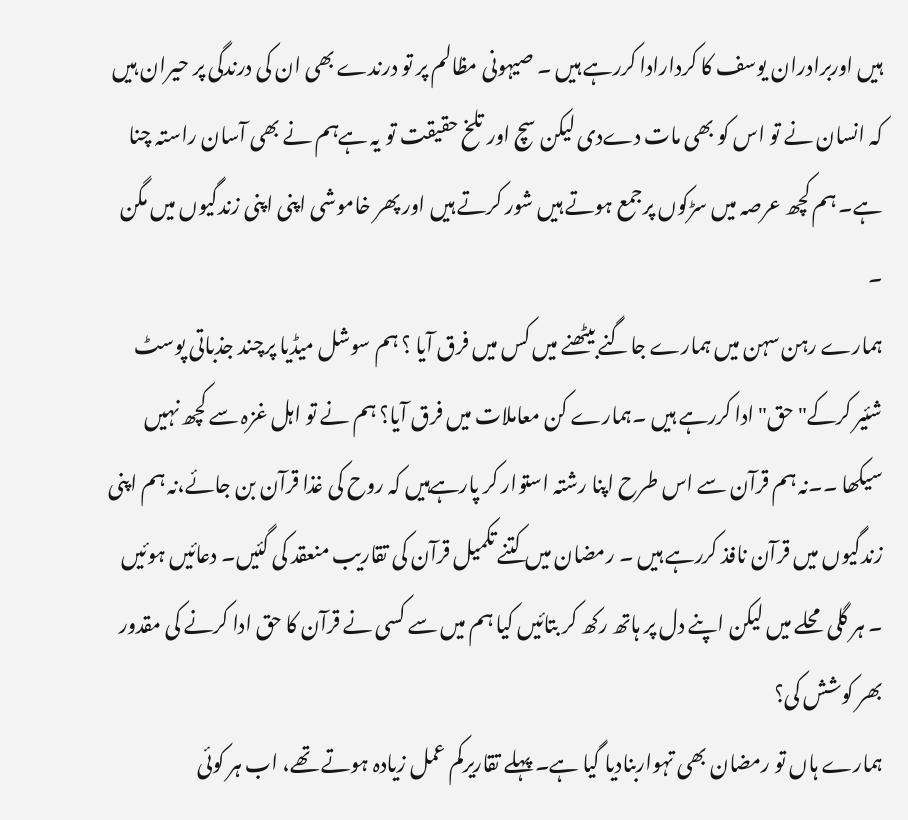ہیں اوربرادران یوسف کا کردارادا کررہے ہیں ۔ صیہونی مظالم پر تو درندے بھی ان کی درندگی پر حیران ہیں کہ انسان نے تو اس کو بھی مات دےدی لیکن سچ اور تلخ حقیقت تو یہ ہےہم نے بھی آسان راستہ چنا ہے۔ ہم کچھ عرصہ میں سڑکوں پرجمع ہوتے ہیں شور کرتے ہیں اور پھر خاموشی اپنی اپنی زندگیوں میں مگن ۔
ہمارے رہن سہن میں ہمارے جاگنے بیٹھنے میں کس میں فرق آیا ؟ ہم سوشل میڈیا پرچند جذباتی پوسٹ شئیر کرکے"حق" ادا کررہے ہیں ۔ہمارے کن معاملات میں فرق آیا؟ ہم نے تو اہل غزہ سے کچھ نہیں سیکھا ۔۔نہ ہم قرآن سے اس طرح اپنا رشتہ استوار کر پارہےہیں کہ روح کی غذا قرآن بن جائے،نہ ہم اپنی زندگیوں میں قرآن نافذ کررہے ہیں ۔ رمضان میں کتنے تکمیل قرآن کی تقاریب منعقد کی گئیں۔ دعائیں ہوئیں ۔ ہر گلی محلے میں لیکن اپنے دل پر ہاتھ رکھ کر بتائیں کیا ہم میں سے کسی نے قرآن کا حق ادا کرنے کی مقدور بھر کوشش کی؟
ہمارے ہاں تو رمضان بھی تہواربنادیا گیا ہے۔ پہلے تقاریرکم عمل زیادہ ہوتے تھے، اب ہر کوئی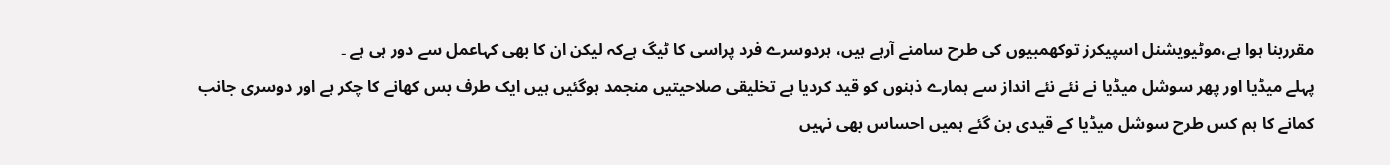مقرربنا ہوا ہے،موٹیویشنل اسپیکرز توکھمبیوں کی طرح سامنے آرہے ہیں، ہردوسرے فرد پراسی کا ٹیگ ہےکہ لیکن ان کا بھی کہاعمل سے دور ہی ہے ۔
پہلے میڈیا اور پھر سوشل میڈیا نے نئے نئے انداز سے ہمارے ذہنوں کو قید کردیا ہے تخلیقی صلاحیتیں منجمد ہوگئیں ہیں ایک طرف بس کھانے کا چکر ہے اور دوسری جانب کمانے کا ہم کس طرح سوشل میڈیا کے قیدی بن گئے ہمیں احساس بھی نہیں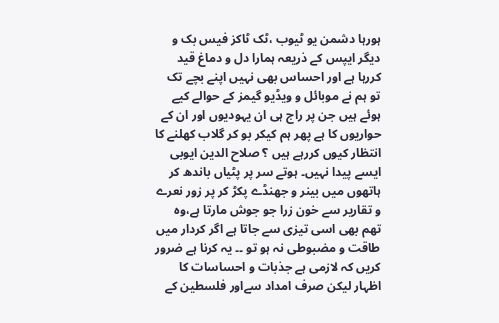ہورہا دشمن یو ٹیوب ،ٹک ٹاکز فیس بک و دیگر ایپس کے ذریعہ ہمارا دل و دماغ قید کررہا ہے اور احساس بھی نہیں اپنے بچے تک تو ہم نے موبائل و ویڈیو گیمز کے حوالے کیے ہوئے ہیں جن پر راج ہی ان یہودیوں اور ان کے حواریوں کا ہے پھر ہم کیکر بو کر گلاب کھلنے کا انتظار کیوں کررہے ہیں ؟ صلاح الدین ایوبی ایسے پیدا نہیں۔ ہوتے سر پر پٹیاں باندھ کر ہاتھوں میں بینر و جھنڈے پکڑ کر پر زور نعرے و تقاریر سے خون زرا جو جوش مارتا ہے،وہ تھم بھی اسی تیزی سے جاتا ہے اگر کردار میں طاقت و مضبوطی نہ ہو تو ۔۔ یہ کرنا ہے ضرور کریں کہ لازمی ہے جذبات و احساسات کا اظہار لیکن صرف امداد سےاور فلسطین کے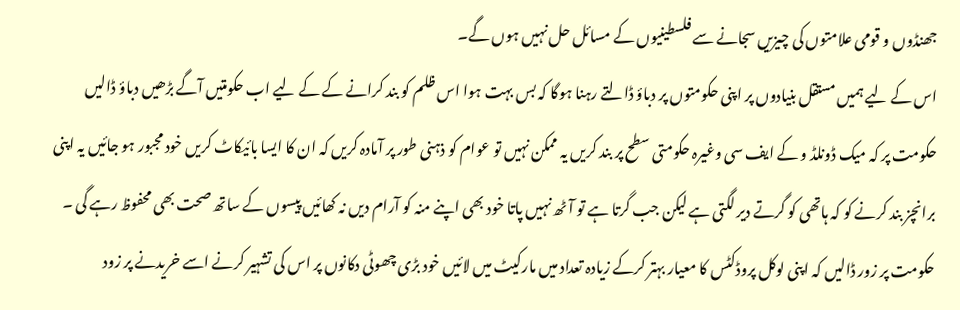جھنڈوں و قومی علامتوں کی چیزیں سجانے سے فلسطینیوں کے مسائل حل نہیں ہوں گے۔
اس کے لیے ہمیں مستقل بنیادوں پر اپنی حکومتوں پر دباؤ ڈالتے رہنا ہوگا کہ بس بہت ہوا اس ظلم کو بند کرانے کے کے لیے اب حکومتیں آگے بڑھیں دباؤ ڈالیں حکومت پر کہ میک ڈونلڈ و کے ایف سی وغیرہ حکومتی سطح پر بند کریں یہ ممکن نہیں تو عوام کو ذہنی طور پر آمادہ کریں کہ ان کا ایسا بائیکاٹ کریں خود مجبور ہو جائیں یہ اپنی برانچز بند کرنے کو کہ ہاتھی کو گرتے دیر لگتی ہے لیکن جب گرتا ہے تو آٹھ نہیں پاتا خود بھی اپنے منہ کو آرام دیں نہ کھائیں پیسوں کے ساتھ صحت بھی محفوظ رہے گی ۔
حکومت پر زور ڈالیں کہ اپنی لوکل پروڈکٹس کا معیار بہتر کرکے زیادہ تعداد میں مارکیٹ میں لائیں خود بڑی چھوٹی دکانوں پر اس کی تشہیر کرنے اسے خریدنے پر زود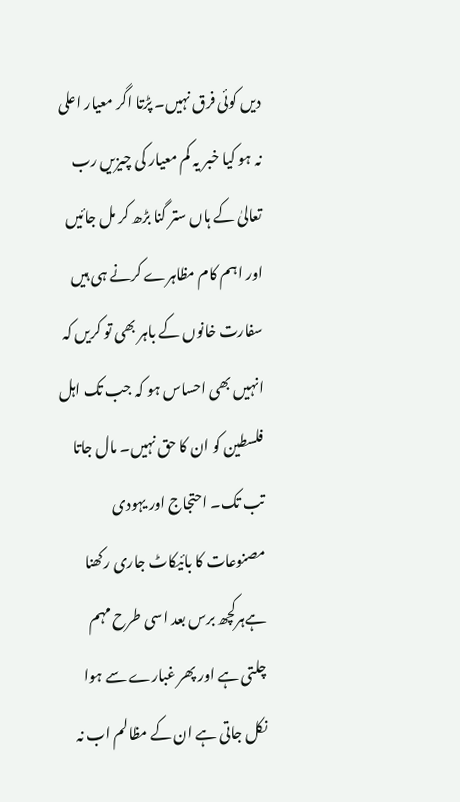دیں کوئی فرق نہیں۔ پڑتا اگر معیار اعلی نہ ہو کیا خبر یہ کم معیار کی چیزیں رب تعالیٰ کے ہاں ستر گنا بڑھ کر مل جائیں اور اہم کام مظاہرے کرنے ہی ہیں سفارت خانوں کے باہر بھی تو کریں کہ انہیں بھی احساس ہو کہ جب تک اہل فلسطین کو ان کا حق نہیں۔ مال جاتا تب تک۔ احتجاج اور یہودی مصنوعات کا بائیکاٹ جاری رکھنا ہےہرکچھ برس بعد اسی طرح مہم چلتی ہے اور پھر غبارے سے ہوا نکل جاتی ہے ان کے مظالم اب نہ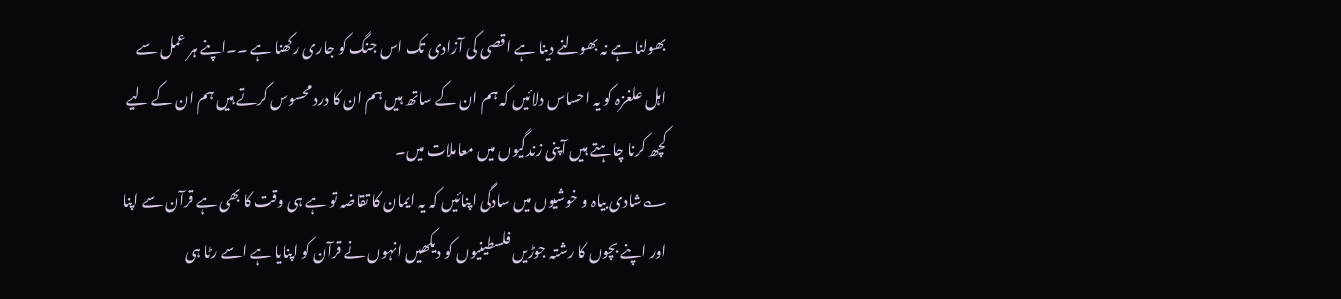بھولنا ہے نہ بھولنے دینا ہے اقصی کی آزادی تک اس جنگ کو جاری رکھنا ہے ۔۔اپنے ہر عمل سے اہل علغزہ کو یہ احساس دلائیں کہ ہم ان کے ساتھ ہیں ہم ان کا درد محسوس کرتے ہیں ہم ان کے لیے کچھ کرنا چاہتے ہیں آپنی زندگیوں میں معاملات میں۔
؎شادی بیاہ و خوشیوں میں سادگی اپنائیں کہ یہ ایمان کا تقاضہ تو ہے ہی وقت کا بھی ہے قرآن سے اپنا اور اپنے بچوں کا رشتہ جوڑیں فلسطینیوں کو دیکھیں انہوں نے قرآن کو اپنایا ہے اسے رٹا ہی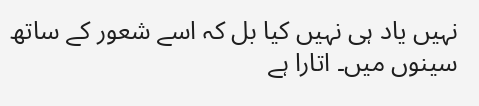نہیں یاد ہی نہیں کیا بل کہ اسے شعور کے ساتھ سینوں میں۔ اتارا ہے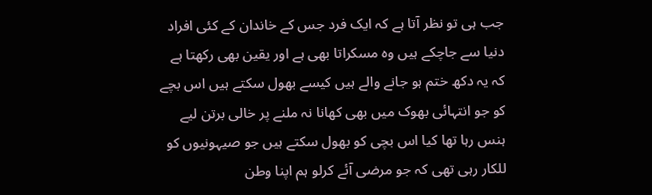جب ہی تو نظر آتا ہے کہ ایک فرد جس کے خاندان کے کئی افراد دنیا سے جاچکے ہیں وہ مسکراتا بھی ہے اور یقین بھی رکھتا ہے کہ یہ دکھ ختم ہو جانے والے ہیں کیسے بھول سکتے ہیں اس بچے کو جو انتہائی بھوک میں بھی کھانا نہ ملنے پر خالی برتن لیے ہنس رہا تھا کیا اس بچی کو بھول سکتے ہیں جو صیہونیوں کو للکار رہی تھی کہ جو مرضی آئے کرلو ہم اپنا وطن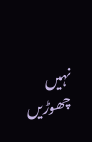نہیں چھوڑیں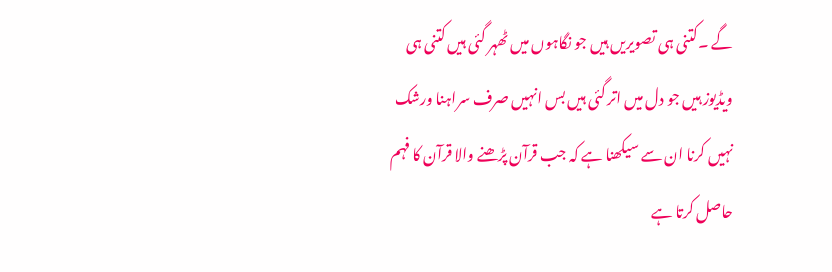گے ۔کتنی ہی تصویریں ہیں جو نگاہوں میں ٹھہر گئی ہیں کتنی ہی ویڈیوز ہیں جو دل میں اتر گئی ہیں بس انہیں صرف سراہنا ورشک نہیں کرنا ان سے سیکھنا ہے کہ جب قرآن پڑھنے والا قرآن کا فہم حاصل کرتا ہے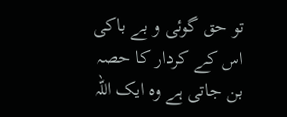تو حق گوئی و بے باکی اس کے کردار کا حصہ بن جاتی ہے وہ ایک اللہ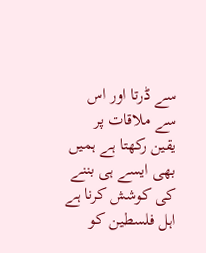سے ڈرتا اور اس سے ملاقات پر یقین رکھتا ہے ہمیں بھی ایسے ہی بننے کی کوشش کرنا ہے اہل فلسطین کو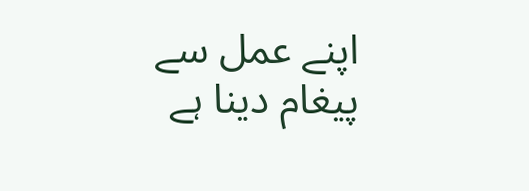اپنے عمل سے پیغام دینا ہے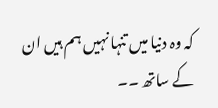کہ وہ دنیا میں تنہا نہیں ہم ہیں ان کے ساتھ ۔۔